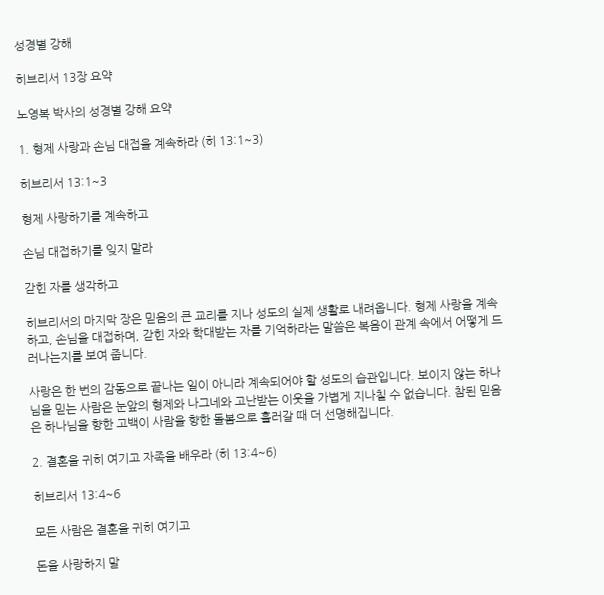성경별 강해

히브리서 13장 요약

노영복 박사의 성경별 강해 요약

1. 형제 사랑과 손님 대접을 계속하라 (히 13:1~3)

히브리서 13:1~3

형제 사랑하기를 계속하고

손님 대접하기를 잊지 말라

갇힌 자를 생각하고

히브리서의 마지막 장은 믿음의 큰 교리를 지나 성도의 실제 생활로 내려옵니다. 형제 사랑을 계속하고, 손님을 대접하며, 갇힌 자와 학대받는 자를 기억하라는 말씀은 복음이 관계 속에서 어떻게 드러나는지를 보여 줍니다.

사랑은 한 번의 감동으로 끝나는 일이 아니라 계속되어야 할 성도의 습관입니다. 보이지 않는 하나님을 믿는 사람은 눈앞의 형제와 나그네와 고난받는 이웃을 가볍게 지나칠 수 없습니다. 참된 믿음은 하나님을 향한 고백이 사람을 향한 돌봄으로 흘러갈 때 더 선명해집니다.

2. 결혼을 귀히 여기고 자족을 배우라 (히 13:4~6)

히브리서 13:4~6

모든 사람은 결혼을 귀히 여기고

돈을 사랑하지 말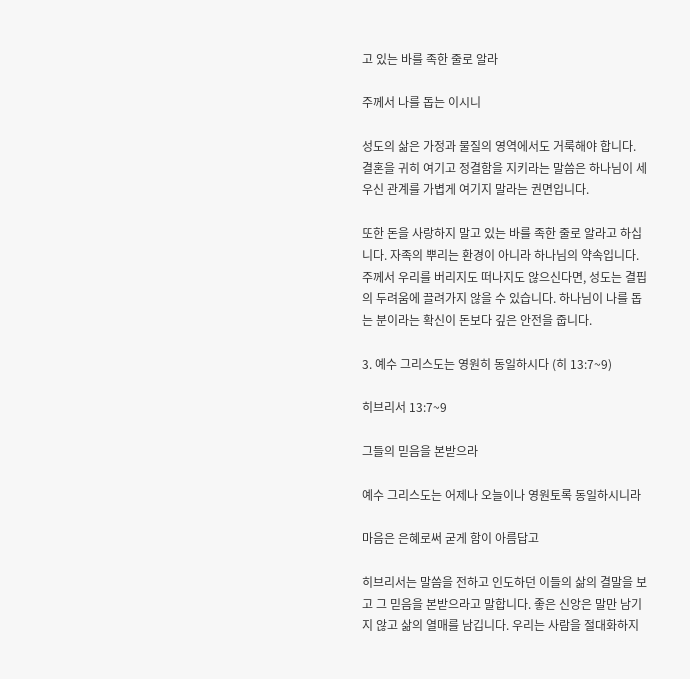고 있는 바를 족한 줄로 알라

주께서 나를 돕는 이시니

성도의 삶은 가정과 물질의 영역에서도 거룩해야 합니다. 결혼을 귀히 여기고 정결함을 지키라는 말씀은 하나님이 세우신 관계를 가볍게 여기지 말라는 권면입니다.

또한 돈을 사랑하지 말고 있는 바를 족한 줄로 알라고 하십니다. 자족의 뿌리는 환경이 아니라 하나님의 약속입니다. 주께서 우리를 버리지도 떠나지도 않으신다면, 성도는 결핍의 두려움에 끌려가지 않을 수 있습니다. 하나님이 나를 돕는 분이라는 확신이 돈보다 깊은 안전을 줍니다.

3. 예수 그리스도는 영원히 동일하시다 (히 13:7~9)

히브리서 13:7~9

그들의 믿음을 본받으라

예수 그리스도는 어제나 오늘이나 영원토록 동일하시니라

마음은 은혜로써 굳게 함이 아름답고

히브리서는 말씀을 전하고 인도하던 이들의 삶의 결말을 보고 그 믿음을 본받으라고 말합니다. 좋은 신앙은 말만 남기지 않고 삶의 열매를 남깁니다. 우리는 사람을 절대화하지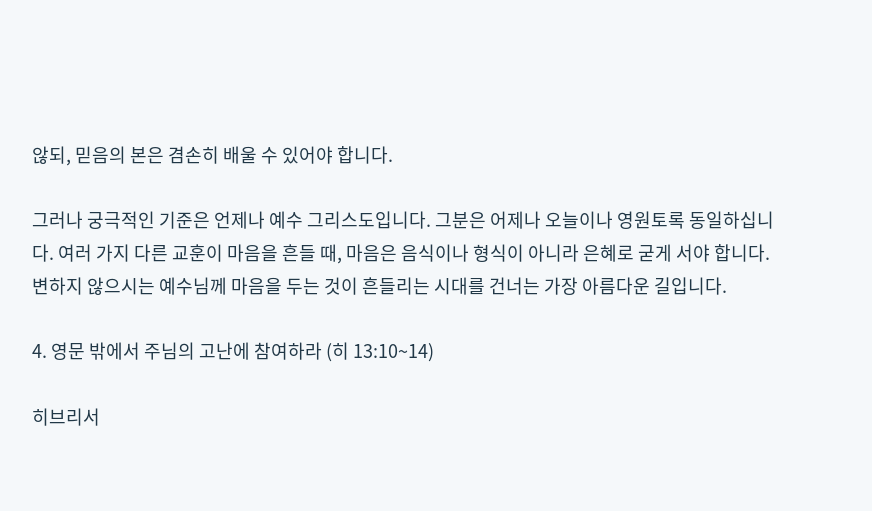않되, 믿음의 본은 겸손히 배울 수 있어야 합니다.

그러나 궁극적인 기준은 언제나 예수 그리스도입니다. 그분은 어제나 오늘이나 영원토록 동일하십니다. 여러 가지 다른 교훈이 마음을 흔들 때, 마음은 음식이나 형식이 아니라 은혜로 굳게 서야 합니다. 변하지 않으시는 예수님께 마음을 두는 것이 흔들리는 시대를 건너는 가장 아름다운 길입니다.

4. 영문 밖에서 주님의 고난에 참여하라 (히 13:10~14)

히브리서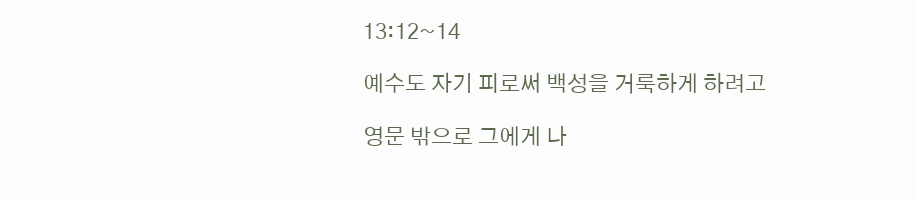13:12~14

예수도 자기 피로써 백성을 거룩하게 하려고

영문 밖으로 그에게 나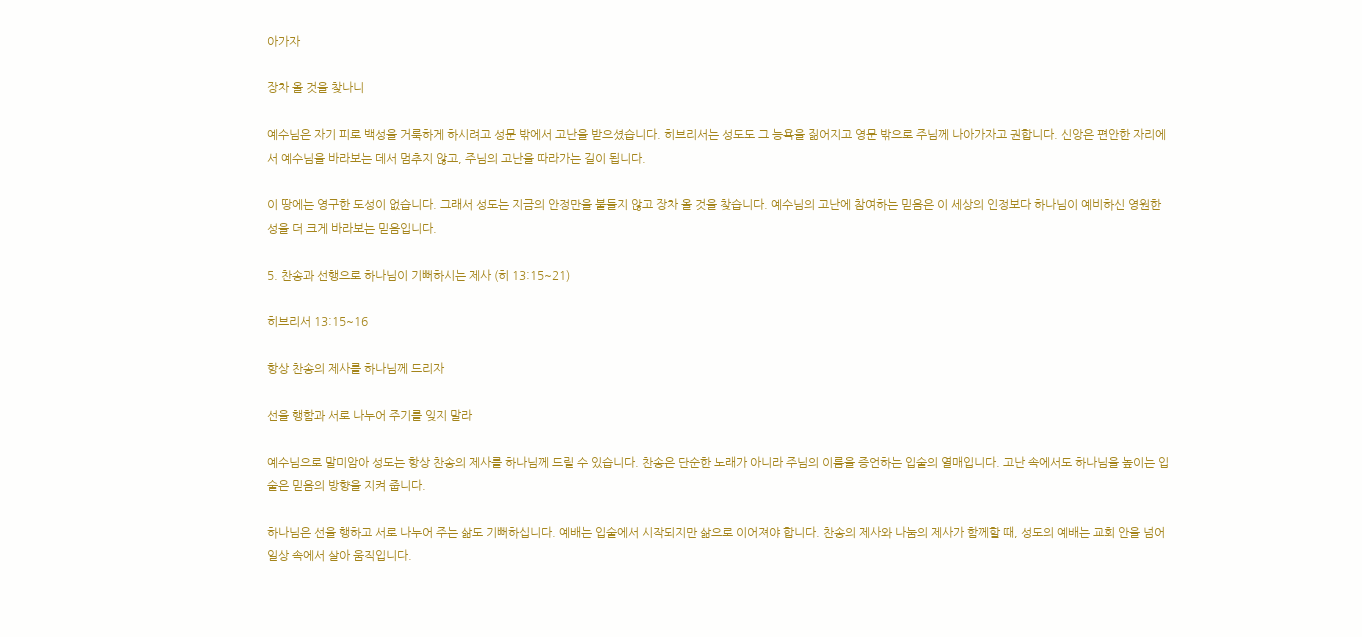아가자

장차 올 것을 찾나니

예수님은 자기 피로 백성을 거룩하게 하시려고 성문 밖에서 고난을 받으셨습니다. 히브리서는 성도도 그 능욕을 짊어지고 영문 밖으로 주님께 나아가자고 권합니다. 신앙은 편안한 자리에서 예수님을 바라보는 데서 멈추지 않고, 주님의 고난을 따라가는 길이 됩니다.

이 땅에는 영구한 도성이 없습니다. 그래서 성도는 지금의 안정만을 붙들지 않고 장차 올 것을 찾습니다. 예수님의 고난에 참여하는 믿음은 이 세상의 인정보다 하나님이 예비하신 영원한 성을 더 크게 바라보는 믿음입니다.

5. 찬송과 선행으로 하나님이 기뻐하시는 제사 (히 13:15~21)

히브리서 13:15~16

항상 찬송의 제사를 하나님께 드리자

선을 행함과 서로 나누어 주기를 잊지 말라

예수님으로 말미암아 성도는 항상 찬송의 제사를 하나님께 드릴 수 있습니다. 찬송은 단순한 노래가 아니라 주님의 이름을 증언하는 입술의 열매입니다. 고난 속에서도 하나님을 높이는 입술은 믿음의 방향을 지켜 줍니다.

하나님은 선을 행하고 서로 나누어 주는 삶도 기뻐하십니다. 예배는 입술에서 시작되지만 삶으로 이어져야 합니다. 찬송의 제사와 나눔의 제사가 함께할 때, 성도의 예배는 교회 안을 넘어 일상 속에서 살아 움직입니다.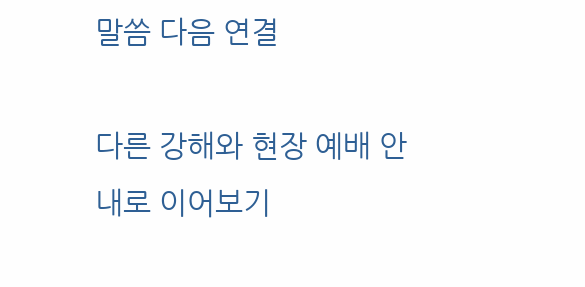말씀 다음 연결

다른 강해와 현장 예배 안내로 이어보기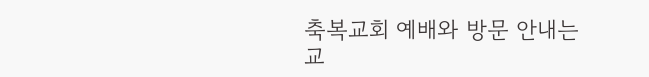축복교회 예배와 방문 안내는 교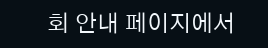회 안내 페이지에서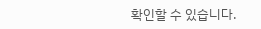확인할 수 있습니다.